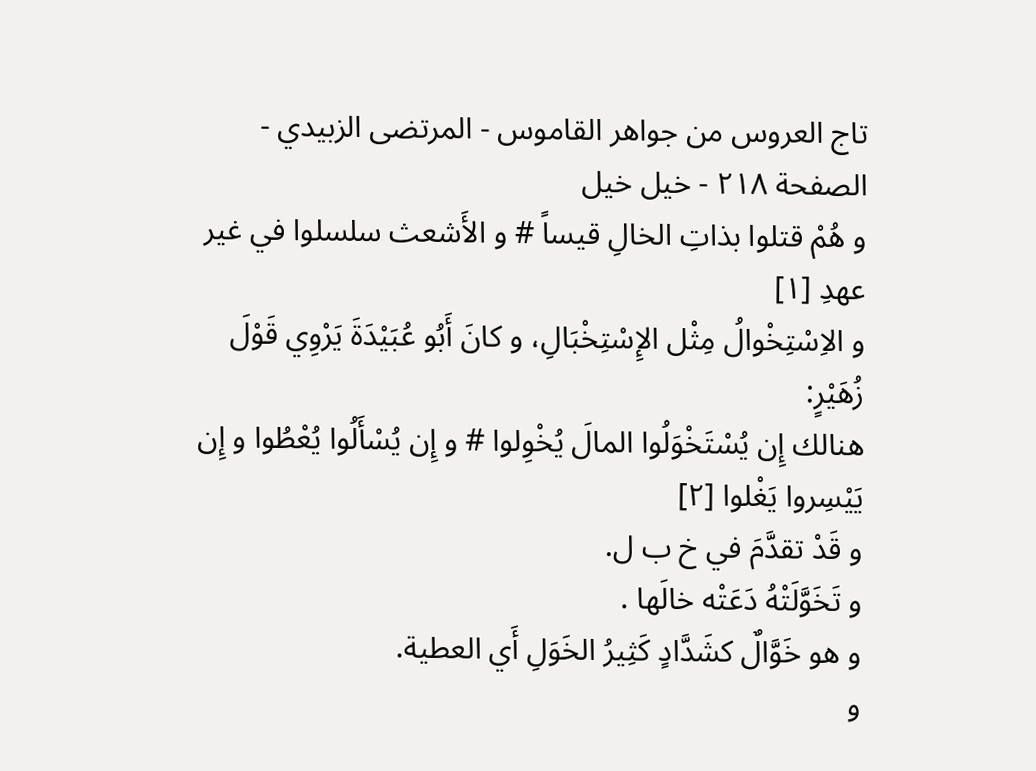تاج العروس من جواهر القاموس - المرتضى الزبيدي - الصفحة ٢١٨ - خيل خيل
و هُمْ قتلوا بذاتِ الخالِ قيساً # و الأَشعث سلسلوا في غير عهدِ [١]
و الاِسْتِخْوالُ مِثْل الإِسْتِخْبَالِ، و كانَ أَبُو عُبَيْدَةَ يَرْوِي قَوْلَ زُهَيْرٍ:
هنالك إِن يُسْتَخْوَلُوا المالَ يُخْوِلوا # و إِن يُسْأَلُوا يُعْطُوا و إِن يَيْسِروا يَغْلوا [٢]
و قَدْ تقدَّمَ في خ ب ل.
و تَخَوَّلَتْهُ دَعَتْه خالَها .
و هو خَوَّالٌ كشَدَّادٍ كَثِيرُ الخَوَلِ أَي العطية.
و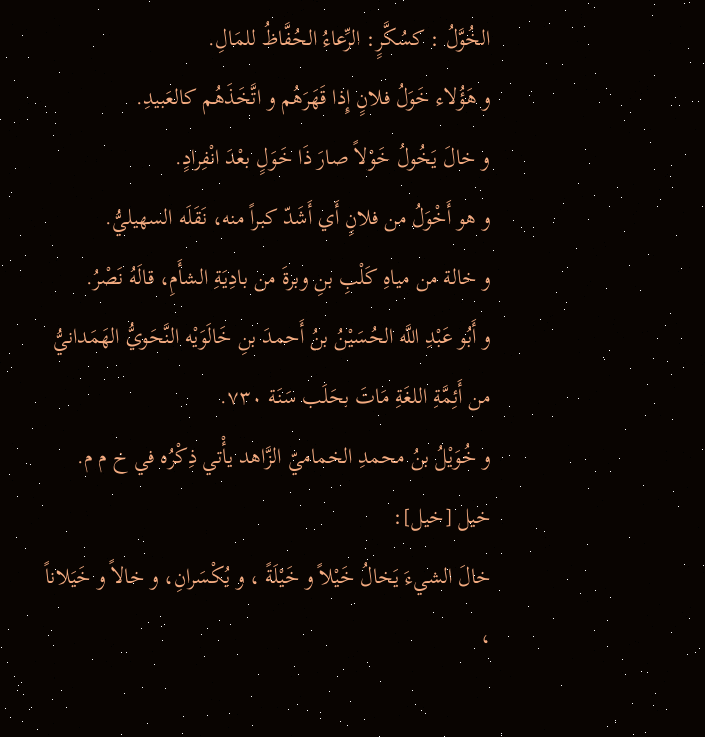الخُوَّلُ : كسُكَّرٍ: الرِّعاءُ الحُفَّاظُ للمَالِ.
و هَؤُلاء خَوَلُ فلانٍ إِذا قَهَرَهُم و اتَّخَذَهُم كالعَبيدِ.
و خالَ يَخُولُ خَوْلاً صارَ ذَا خَوَلٍ بعْدَ انْفِرادٍ.
و هو أَخْوَلُ من فلانٍ أَي أَشَدّ كبراً منه، نَقَلَه السهيليُّ.
و خالة من مياهِ كَلْبِ بنِ وبرةَ من بادِيَةِ الشأَمِ، قالَهُ نَصْرُ.
و أَبُو عَبْدِ اللَّه الحُسَيْنُ بنُ أَحمدَ بنِ خَالَوَيْه النَّحَويُّ الهَمَدانيُّ من أَئِمَّةِ اللغَةِ مَاتَ بحَلَب سَنَة ٧٣٠.
و خُوَيْلُ بنُ محمدِ الخماميّ الزَّاهد يأْتي ذِكْرُه في خ م م.
خيل [خيل]:
خالَ الشيءَ يَخالُ خَيْلاً و خَيْلَةً ، و يُكْسَرانِ، و خالاً و خَيَلاناً ،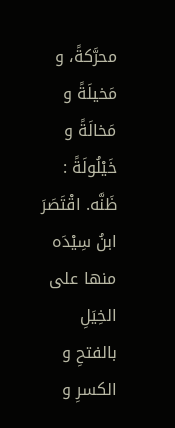محرَّكةً، و مَخيلَةً و مَخالَةً و خَيْلُولَةً : ظَنَّه. اقْتَصَرَ ابنُ سِيْدَه منها على الخِيَلِ بالفتحِ و الكسرِ و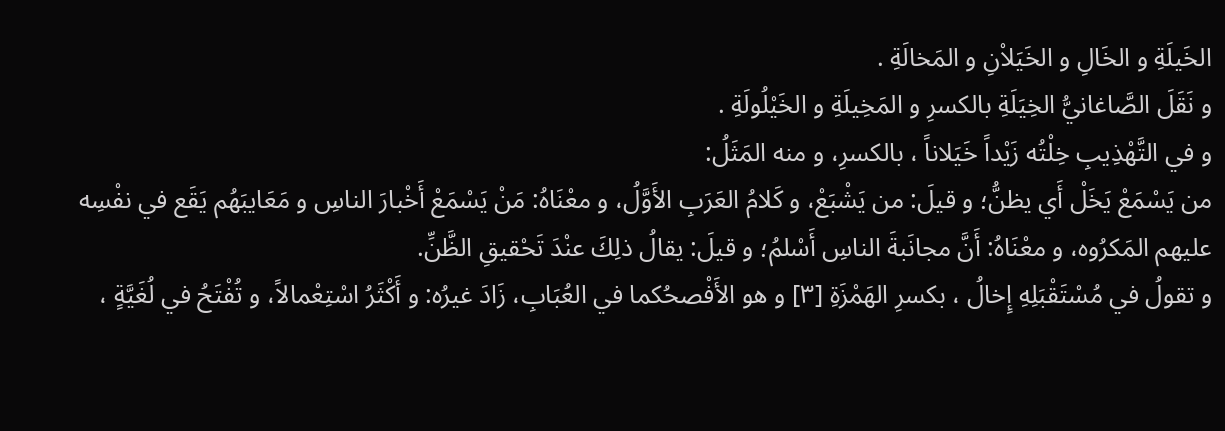الخَيلَةِ و الخَالِ و الخَيَلاْنِ و المَخالَةِ .
و نَقَلَ الصَّاغانيُّ الخِيَلَةِ بالكسرِ و المَخِيلَةِ و الخَيْلُولَةِ .
و في التَّهْذِيبِ خِلْتُه زَيْداً خَيَلاناً ، بالكسرِ، و منه المَثَلُ:
من يَسْمَعْ يَخَلْ أَي يظنُّ؛ و قيلَ: من يَشْبَعْ، و كَلامُ العَرَبِ الأَوَّلُ، و معْنَاهُ: مَنْ يَسْمَعْ أَخْبارَ الناسِ و مَعَايبَهُم يَقَع في نفْسِه عليهم المَكرُوه، و معْنَاهُ: أَنَّ مجانَبةَ الناسِ أَسْلمُ؛ و قيلَ: يقالُ ذلِكَ عنْدَ تَحْقيقِ الظَّنِّ.
و تقولُ في مُسْتَقْبَلِهِ إِخالُ ، بكسرِ الهَمْزَةِ [٣] و هو الأَفْصحُكما في العُبَابِ، زَادَ غيرُه: و أَكْثَرُ اسْتِعْمالاً، و تُفْتَحُ في لُغَيَّةٍ ،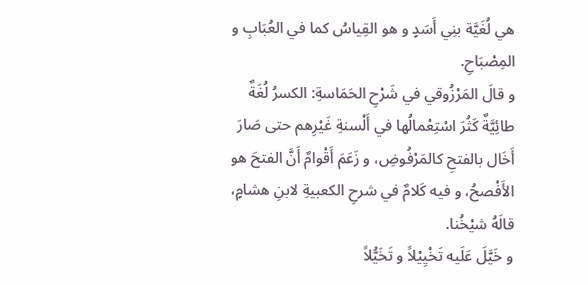هي لُغَيَّة بنِي أَسَدٍ و هو القِياسُ كما في العُبَابِ و المِصْبَاحِ.
و قالَ المَرْزُوقي في شَرْحِ الحَمَاسةِ: الكسرُ لُغَةٌ طائِيَّةٌ كَثُرَ اسْتِعْمالُها في أَلْسنةِ غَيْرِهم حتى صَارَ أَخَال بالفتحِ كالمَرْفُوضِ، و زَعَمَ أَقْوامٌ أَنَّ الفتحَ هو الأَفْصحُ، و فيه كَلامٌ في شرحِ الكعبيةِ لابنِ هشامٍ، قالَهُ شيْخُنا.
و خَيَّلَ عَلَيه تَخْيِيْلاً و تَخَيُّلاً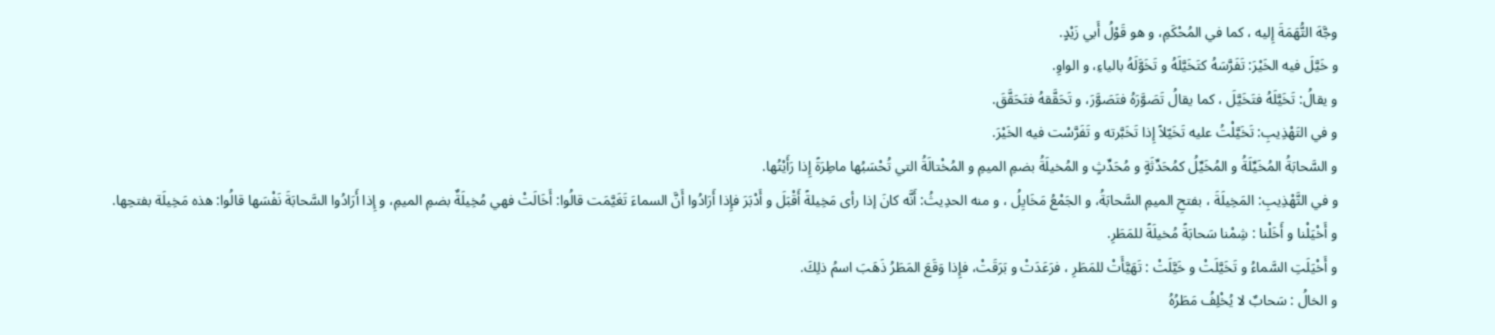وجَّهَ التُّهَمَةَ إِليه ، كما في المُحْكَمِ، و هو قَوْلُ أَبي زَيْدٍ.
و خَيَّلَ فيه الخَيْرَ: تَفَرَّسَهُ كتَخَيَّلَهُ و تَخَوَّلَهُ بالياءِ، و الواوِ.
و يقالُ: تَخَيَّلَهُ فتَخَيَّلَ ، كما يقالُ تَصَوَّرَهُ فتَصَوَّرَ، و تَحَقَّقهُ فتَحَقَّقَ.
و في التَهْذِيبِ: تَخَيَّلْتُ عليه تَخَيّلاً إِذا تَخَبَّرته و تَفَرَّسْت فيه الخَيْرَ.
و السَّحابَةُ المُخَيِّلَةُ و المُخَيِّلُ كمُحَدِّثَةٍ و مُحَدِّثٍ و المُخيلَةُ بضمِ الميمِ و المُخْتالَةُ التي تُحْسَبُها ماطِرَةً إِذا رَأَيْتُها.
و في التَّهْذِيبِ: المَخِيلَةَ ، بفتحِ الميمِ السَّحابَةُ، و الجَمْعُ مَخَايِلُ ، و منه الحدِيثُ: أَنَّه كانَ إذا رأى مَخِيلةً أَقْبَلَ و أَدْبَرَ فإِذا أَرَادُوا أَنَّ السماءَ تَغَيَّمَت قالُوا: أَخَالَتْ فهي مُخِيلَةٌ بضمِ الميمِ، و إِذا أَرَادُوا السَّحابَةَ نَفْسَها قالُوا: هذه مَخِيلَة بفتحِها.
و أَخْيَلْنا و أَخَلْنا : شِمْنا سَحابَةً مُخيلَةً للمَطَرِ.
و أَخْيَلَتِ السَّماءُ و تَخَيَّلَتْ و خَيَّلَتْ : تَهَيَّأَتْ للمَطَرِ ، فرَعَدَتْ و بَرَقَتْ، فإِذا وَقَعَ المَطَرُ ذَهَبَ اسمُ ذلِكَ.
و الخالُ : سَحابٌ لا يُخْلِفُ مَطَرُهُ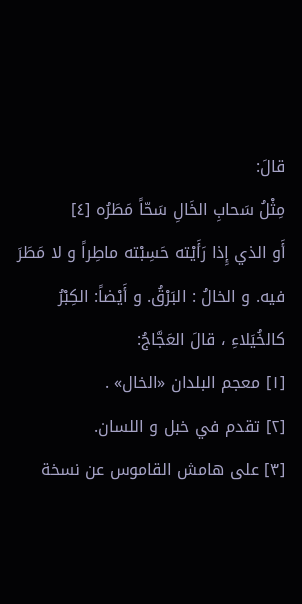قالَ:
مِثْلُ سَحابِ الخَالِ سَحّاً مَطَرُه [٤]
أَو الذي إِذا رَأَيْته حَسِبْته ماطِراً و لا مَطَرَ فيه. و الخالُ : البَرْقُ. و أَيْضاً: الكِبْرُ كالخُيَلاءِ ، قالَ العَجَّاجُ:
[١] معجم البلدان «الخال» .
[٢] تقدم في خبل و اللسان.
[٣] على هامش القاموس عن نسخة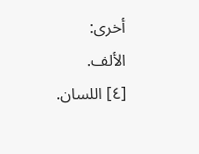أخرى: الألف.
[٤] اللسان.